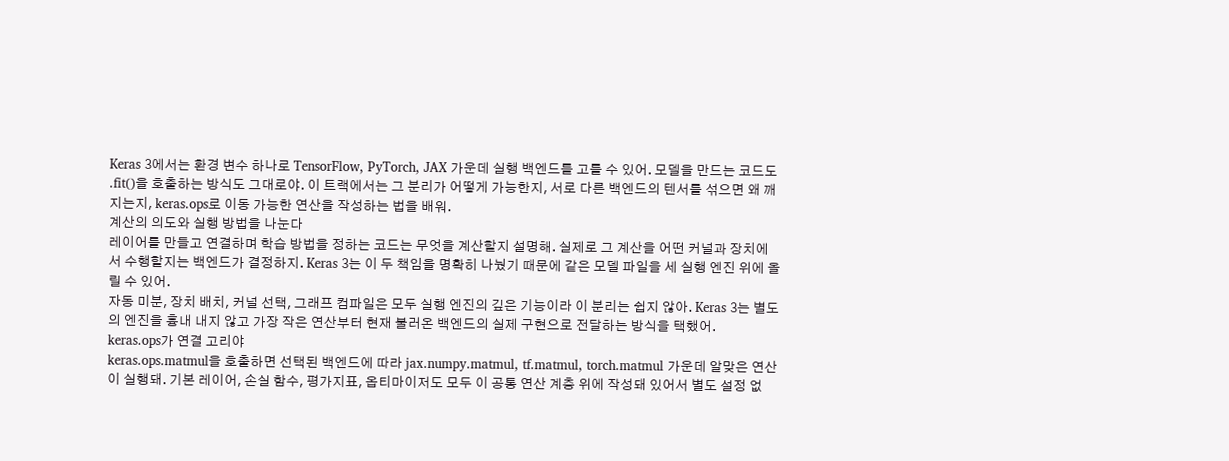Keras 3에서는 환경 변수 하나로 TensorFlow, PyTorch, JAX 가운데 실행 백엔드를 고를 수 있어. 모델을 만드는 코드도 .fit()을 호출하는 방식도 그대로야. 이 트랙에서는 그 분리가 어떻게 가능한지, 서로 다른 백엔드의 텐서를 섞으면 왜 깨지는지, keras.ops로 이동 가능한 연산을 작성하는 법을 배워.
계산의 의도와 실행 방법을 나눈다
레이어를 만들고 연결하며 학습 방법을 정하는 코드는 무엇을 계산할지 설명해. 실제로 그 계산을 어떤 커널과 장치에서 수행할지는 백엔드가 결정하지. Keras 3는 이 두 책임을 명확히 나눴기 때문에 같은 모델 파일을 세 실행 엔진 위에 올릴 수 있어.
자동 미분, 장치 배치, 커널 선택, 그래프 컴파일은 모두 실행 엔진의 깊은 기능이라 이 분리는 쉽지 않아. Keras 3는 별도의 엔진을 흉내 내지 않고 가장 작은 연산부터 현재 불러온 백엔드의 실제 구현으로 전달하는 방식을 택했어.
keras.ops가 연결 고리야
keras.ops.matmul을 호출하면 선택된 백엔드에 따라 jax.numpy.matmul, tf.matmul, torch.matmul 가운데 알맞은 연산이 실행돼. 기본 레이어, 손실 함수, 평가지표, 옵티마이저도 모두 이 공통 연산 계층 위에 작성돼 있어서 별도 설정 없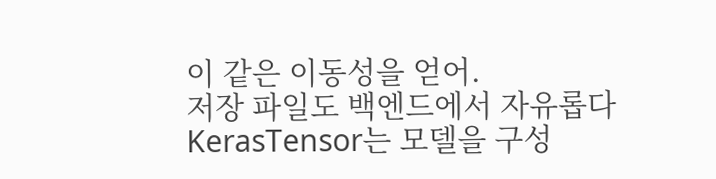이 같은 이동성을 얻어.
저장 파일도 백엔드에서 자유롭다
KerasTensor는 모델을 구성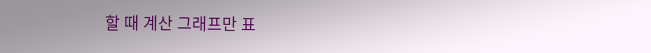할 때 계산 그래프만 표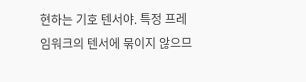현하는 기호 텐서야. 특정 프레임워크의 텐서에 묶이지 않으므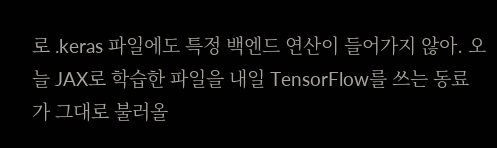로 .keras 파일에도 특정 백엔드 연산이 들어가지 않아. 오늘 JAX로 학습한 파일을 내일 TensorFlow를 쓰는 동료가 그대로 불러올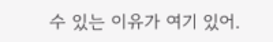수 있는 이유가 여기 있어.